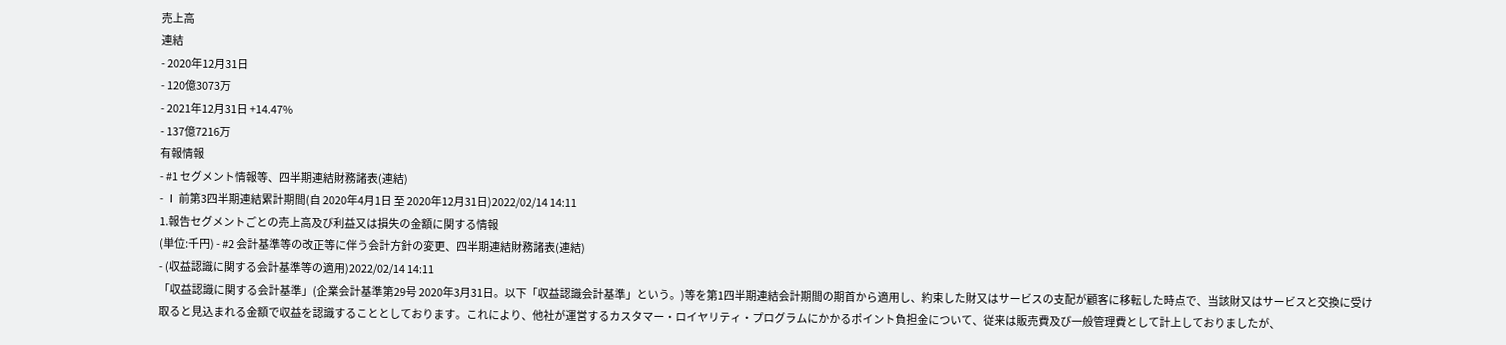売上高
連結
- 2020年12月31日
- 120億3073万
- 2021年12月31日 +14.47%
- 137億7216万
有報情報
- #1 セグメント情報等、四半期連結財務諸表(連結)
- Ⅰ 前第3四半期連結累計期間(自 2020年4月1日 至 2020年12月31日)2022/02/14 14:11
1.報告セグメントごとの売上高及び利益又は損失の金額に関する情報
(単位:千円) - #2 会計基準等の改正等に伴う会計方針の変更、四半期連結財務諸表(連結)
- (収益認識に関する会計基準等の適用)2022/02/14 14:11
「収益認識に関する会計基準」(企業会計基準第29号 2020年3月31日。以下「収益認識会計基準」という。)等を第1四半期連結会計期間の期首から適用し、約束した財又はサービスの支配が顧客に移転した時点で、当該財又はサービスと交換に受け取ると見込まれる金額で収益を認識することとしております。これにより、他社が運営するカスタマー・ロイヤリティ・プログラムにかかるポイント負担金について、従来は販売費及び一般管理費として計上しておりましたが、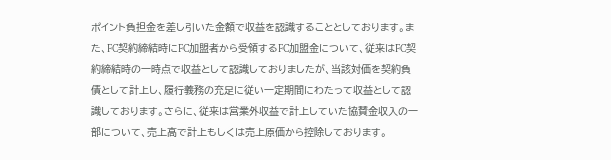ポイント負担金を差し引いた金額で収益を認識することとしております。また、FC契約締結時にFC加盟者から受領するFC加盟金について、従来はFC契約締結時の一時点で収益として認識しておりましたが、当該対価を契約負債として計上し、履行義務の充足に従い一定期間にわたって収益として認識しております。さらに、従来は営業外収益で計上していた協賛金収入の一部について、売上高で計上もしくは売上原価から控除しております。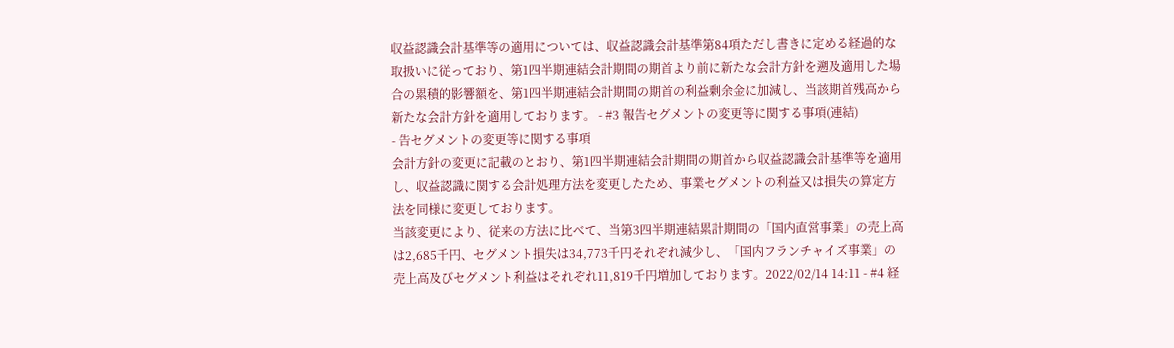収益認識会計基準等の適用については、収益認識会計基準第84項ただし書きに定める経過的な取扱いに従っており、第1四半期連結会計期間の期首より前に新たな会計方針を遡及適用した場合の累積的影響額を、第1四半期連結会計期間の期首の利益剰余金に加減し、当該期首残高から新たな会計方針を適用しております。 - #3 報告セグメントの変更等に関する事項(連結)
- 告セグメントの変更等に関する事項
会計方針の変更に記載のとおり、第1四半期連結会計期間の期首から収益認識会計基準等を適用し、収益認識に関する会計処理方法を変更したため、事業セグメントの利益又は損失の算定方法を同様に変更しております。
当該変更により、従来の方法に比べて、当第3四半期連結累計期間の「国内直営事業」の売上高は2,685千円、セグメント損失は34,773千円それぞれ減少し、「国内フランチャイズ事業」の売上高及びセグメント利益はそれぞれ11,819千円増加しております。2022/02/14 14:11 - #4 経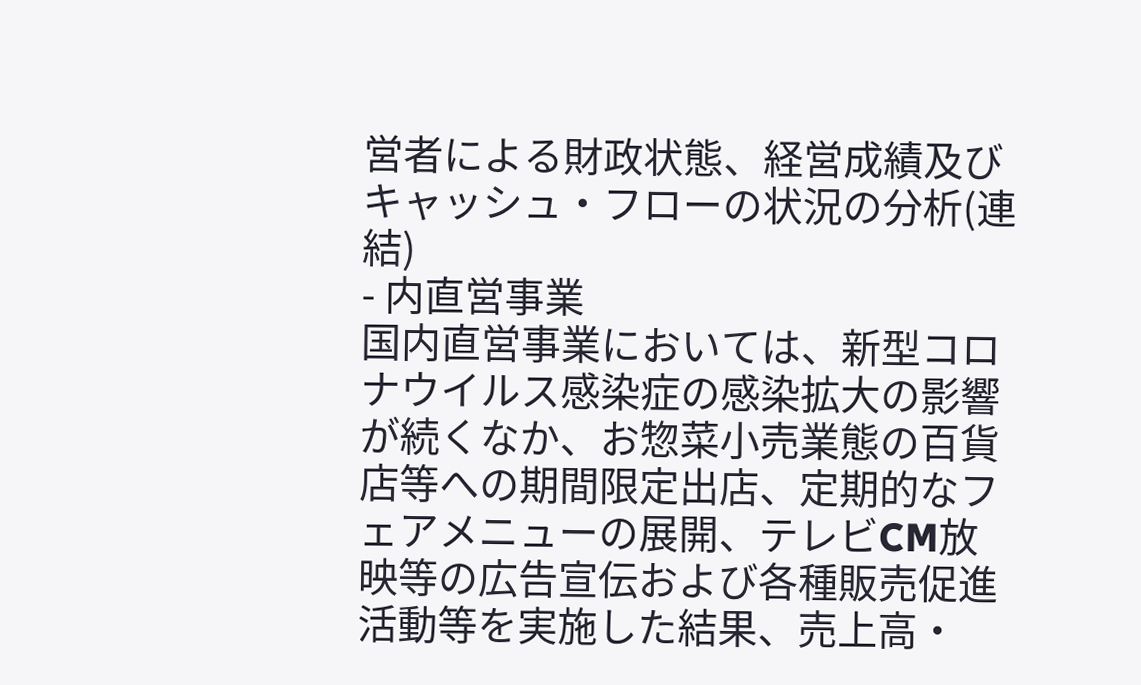営者による財政状態、経営成績及びキャッシュ・フローの状況の分析(連結)
- 内直営事業
国内直営事業においては、新型コロナウイルス感染症の感染拡大の影響が続くなか、お惣菜小売業態の百貨店等への期間限定出店、定期的なフェアメニューの展開、テレビCM放映等の広告宣伝および各種販売促進活動等を実施した結果、売上高・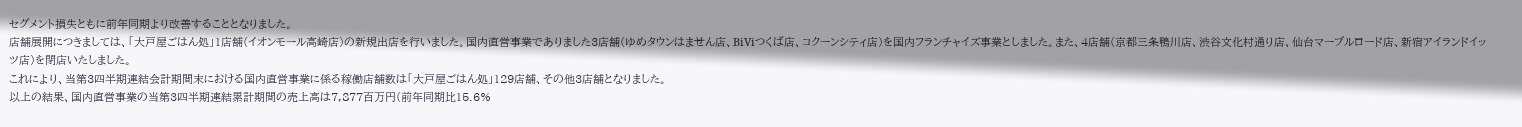セグメント損失ともに前年同期より改善することとなりました。
店舗展開につきましては、「大戸屋ごはん処」1店舗(イオンモール高崎店)の新規出店を行いました。国内直営事業でありました3店舗(ゆめタウンはません店、BiViつくば店、コクーンシティ店)を国内フランチャイズ事業としました。また、4店舗(京都三条鴨川店、渋谷文化村通り店、仙台マーブルロード店、新宿アイランドイッツ店)を閉店いたしました。
これにより、当第3四半期連結会計期間末における国内直営事業に係る稼働店舗数は「大戸屋ごはん処」129店舗、その他3店舗となりました。
以上の結果、国内直営事業の当第3四半期連結累計期間の売上高は7,877百万円(前年同期比15.6%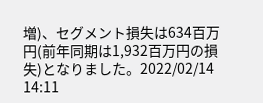増)、セグメント損失は634百万円(前年同期は1,932百万円の損失)となりました。2022/02/14 14:11